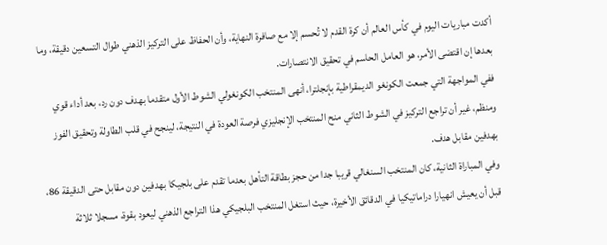أكدت مباريات اليوم في كأس العالم أن كرة القدم لا تُحسم إلا مع صافرة النهاية، وأن الحفاظ على التركيز الذهني طوال التسعين دقيقة، وما بعدها إن اقتضى الأمر، هو العامل الحاسم في تحقيق الانتصارات.
ففي المواجهة التي جمعت الكونغو الديمقراطية بإنجلترا، أنهى المنتخب الكونغولي الشوط الأول متقدما بهدف دون رد، بعد أداء قوي ومنظم، غير أن تراجع التركيز في الشوط الثاني منح المنتخب الإنجليزي فرصة العودة في النتيجة، لينجح في قلب الطاولة وتحقيق الفوز بهدفين مقابل هدف.
وفي المباراة الثانية، كان المنتخب السنغالي قريبا جدا من حجز بطاقة التأهل بعدما تقدم على بلجيكا بهدفين دون مقابل حتى الدقيقة 86، قبل أن يعيش انهيارا دراماتيكيا في الدقائق الأخيرة، حيث استغل المنتخب البلجيكي هذا التراجع الذهني ليعود بقوة، مسجلا ثلاثة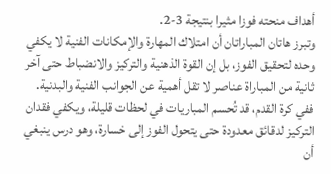أهداف منحته فوزا مثيرا بنتيجة 3-2.
وتبرز هاتان المباراتان أن امتلاك المهارة والإمكانات الفنية لا يكفي وحده لتحقيق الفوز، بل إن القوة الذهنية والتركيز والانضباط حتى آخر ثانية من المباراة عناصر لا تقل أهمية عن الجوانب الفنية والبدنية. ففي كرة القدم، قد تُحسم المباريات في لحظات قليلة، ويكفي فقدان التركيز لدقائق معدودة حتى يتحول الفوز إلى خسارة، وهو درس ينبغي أن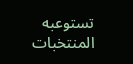تستوعبه المنتخبات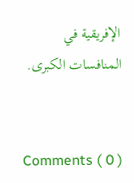الإفريقية في المنافسات الكبرى.


Comments ( 0 )